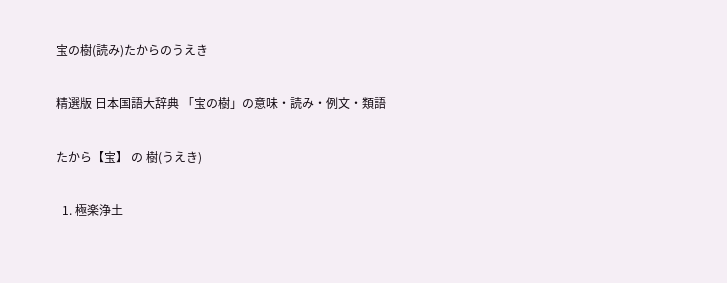宝の樹(読み)たからのうえき

精選版 日本国語大辞典 「宝の樹」の意味・読み・例文・類語

たから【宝】 の 樹(うえき)

  1. 極楽浄土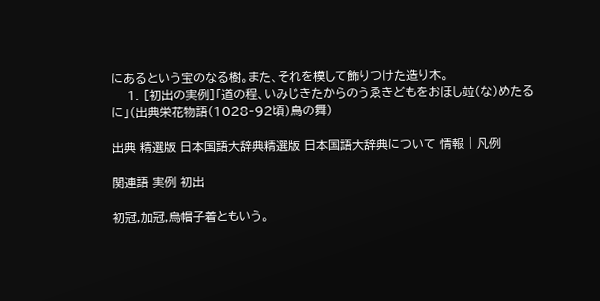にあるという宝のなる樹。また、それを模して飾りつけた造り木。
    1. [初出の実例]「道の程、いみじきたからのうゑきどもをおほし竝(な)めたるに」(出典栄花物語(1028‐92頃)鳥の舞)

出典 精選版 日本国語大辞典精選版 日本国語大辞典について 情報 | 凡例

関連語 実例 初出

初冠,加冠,烏帽子着ともいう。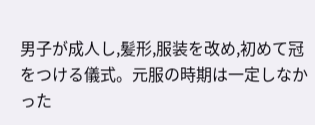男子が成人し,髪形,服装を改め,初めて冠をつける儀式。元服の時期は一定しなかった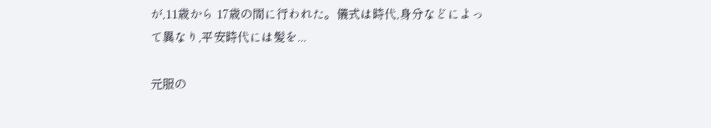が,11歳から 17歳の間に行われた。儀式は時代,身分などによって異なり,平安時代には髪を...

元服の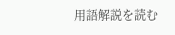用語解説を読む